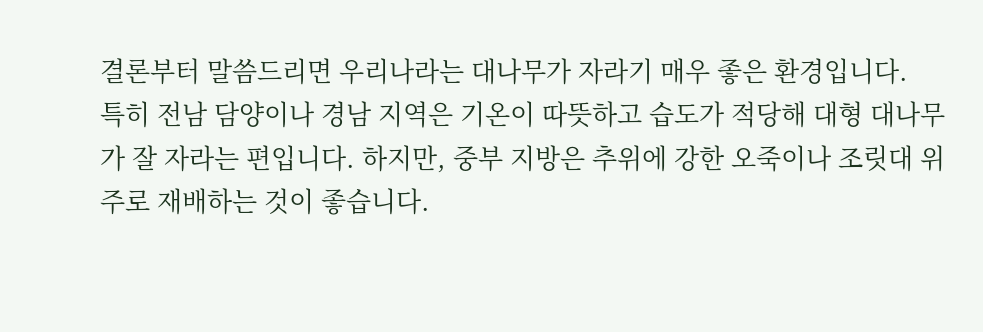결론부터 말씀드리면 우리나라는 대나무가 자라기 매우 좋은 환경입니다.
특히 전남 담양이나 경남 지역은 기온이 따뜻하고 습도가 적당해 대형 대나무가 잘 자라는 편입니다. 하지만, 중부 지방은 추위에 강한 오죽이나 조릿대 위주로 재배하는 것이 좋습니다.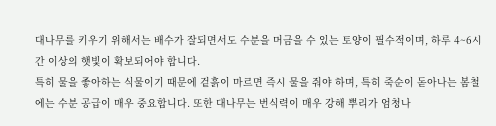대나무를 키우기 위해서는 배수가 잘되면서도 수분을 머금을 수 있는 토양이 필수적이며, 하루 4~6시간 이상의 햇빛이 확보되어야 합니다.
특히 물을 좋아하는 식물이기 때문에 겉흙이 마르면 즉시 물을 줘야 하며, 특히 죽순이 돋아나는 봄철에는 수분 공급이 매우 중요합니다. 또한 대나무는 번식력이 매우 강해 뿌리가 엄청나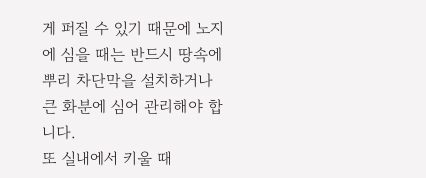게 퍼질 수 있기 때문에 노지에 심을 때는 반드시 땅속에 뿌리 차단막을 설치하거나 큰 화분에 심어 관리해야 합니다.
또 실내에서 키울 때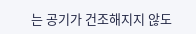는 공기가 건조해지지 않도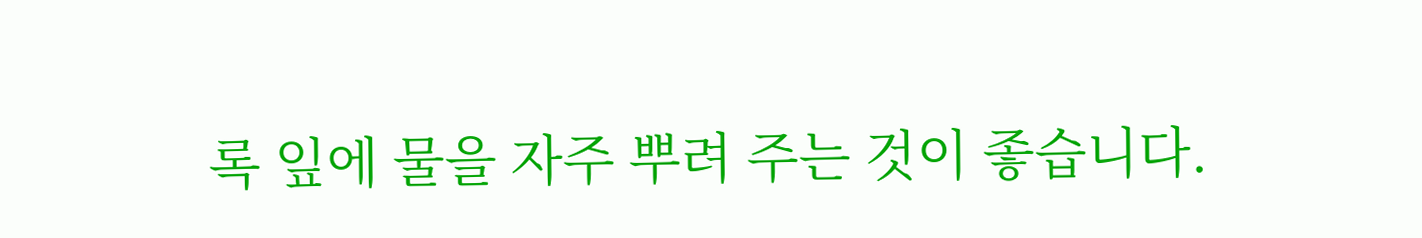록 잎에 물을 자주 뿌려 주는 것이 좋습니다.